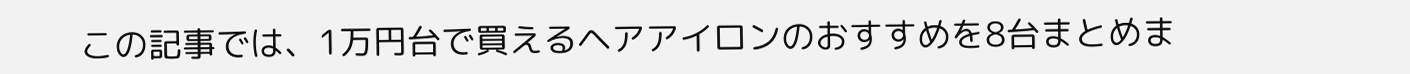この記事では、1万円台で買えるヘアアイロンのおすすめを8台まとめま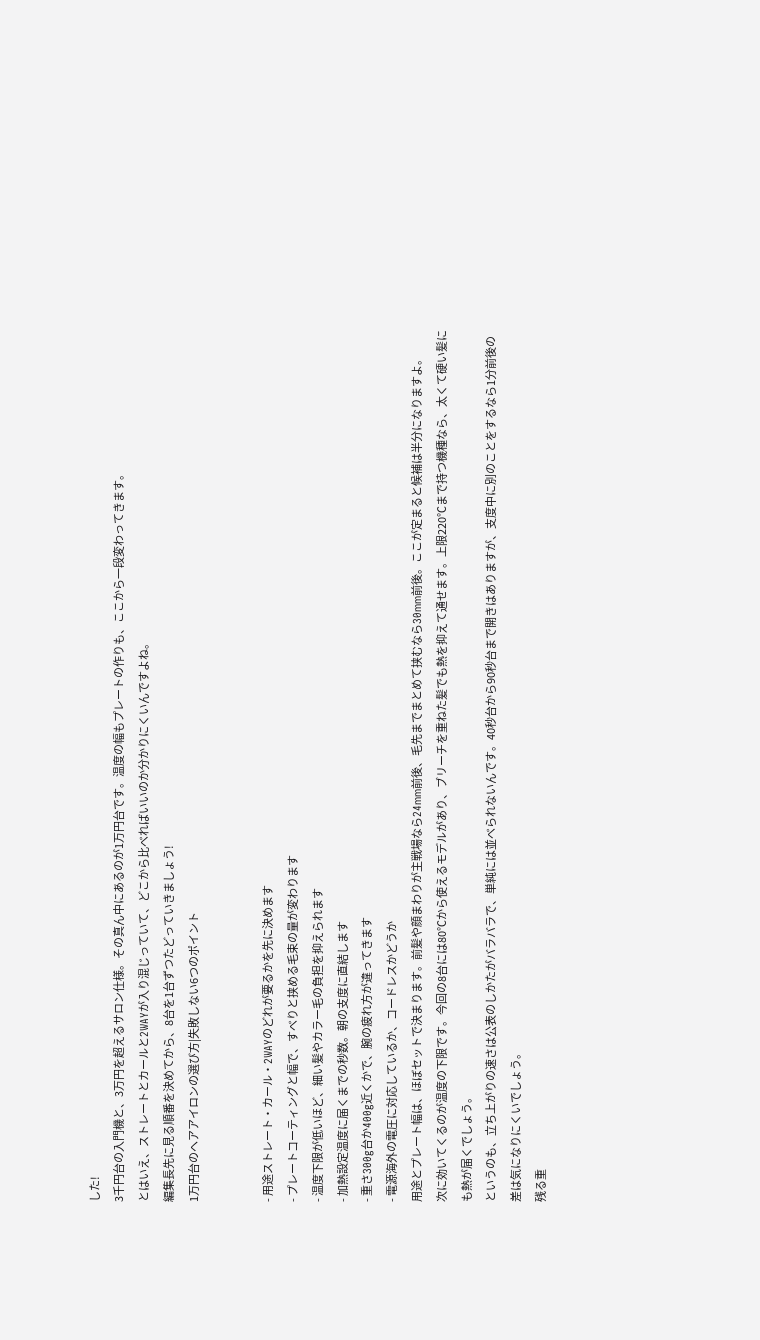した!
3千円台の入門機と、3万円を超えるサロン仕様。その真ん中にあるのが1万円台です。温度の幅もプレートの作りも、ここから一段変わってきます。
とはいえ、ストレートとカールと2WAYが入り混じっていて、どこから比べればいいのか分かりにくいんですよね。
編集長先に見る順番を決めてから、8台を1台ずつたどっていきましょう!
1万円台のヘアアイロンの選び方|失敗しない6つのポイント


- 用途ストレート・カール・2WAYのどれが要るかを先に決めます
- プレートコーティングと幅で、すべりと挟める毛束の量が変わります
- 温度下限が低いほど、細い髪やカラー毛の負担を抑えられます
- 加熱設定温度に届くまでの秒数。朝の支度に直結します
- 重さ300g台か400g近くかで、腕の疲れ方が違ってきます
- 電源海外の電圧に対応しているか、コードレスかどうか
用途とプレート幅は、ほぼセットで決まります。前髪や顔まわりが主戦場なら24mm前後、毛先までまとめて挟むなら30mm前後。ここが定まると候補は半分になりますよ。
次に効いてくるのが温度の下限です。今回の8台には80℃から使えるモデルがあり、ブリーチを重ねた髪でも熱を抑えて通せます。上限220℃まで持つ機種なら、太くて硬い髪にも熱が届くでしょう。
というのも、立ち上がりの速さは公表のしかたがバラバラで、単純には並べられないんです。40秒台から90秒台まで開きはありますが、支度中に別のことをするなら1分前後の差は気になりにくいでしょう。
残る重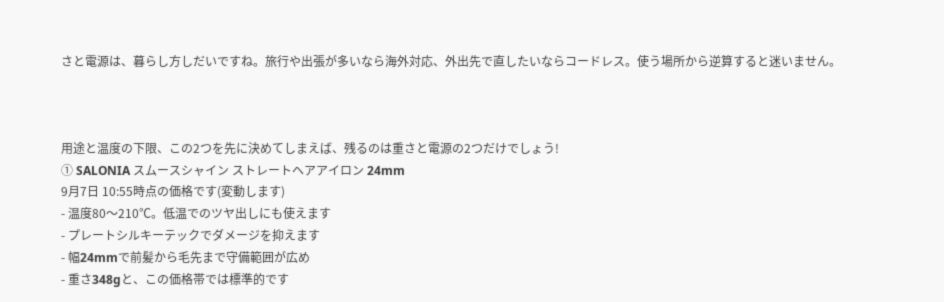さと電源は、暮らし方しだいですね。旅行や出張が多いなら海外対応、外出先で直したいならコードレス。使う場所から逆算すると迷いません。



用途と温度の下限、この2つを先に決めてしまえば、残るのは重さと電源の2つだけでしょう!
① SALONIA スムースシャイン ストレートヘアアイロン 24mm
9月7日 10:55時点の価格です(変動します)
- 温度80〜210℃。低温でのツヤ出しにも使えます
- プレートシルキーテックでダメージを抑えます
- 幅24mmで前髪から毛先まで守備範囲が広め
- 重さ348gと、この価格帯では標準的です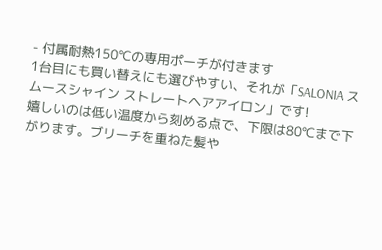- 付属耐熱150℃の専用ポーチが付きます
1台目にも買い替えにも選びやすい、それが「SALONIA スムースシャイン ストレートヘアアイロン」です!
嬉しいのは低い温度から刻める点で、下限は80℃まで下がります。ブリーチを重ねた髪や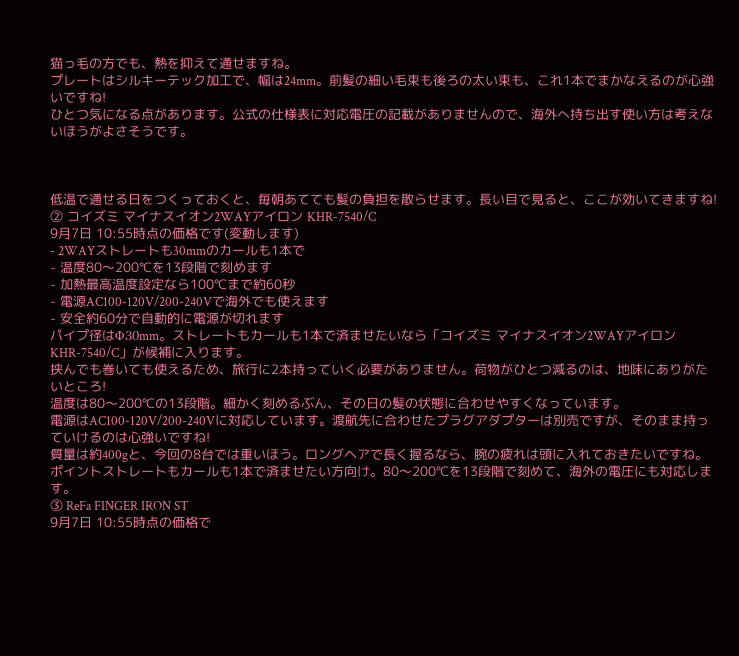猫っ毛の方でも、熱を抑えて通せますね。
プレートはシルキーテック加工で、幅は24mm。前髪の細い毛束も後ろの太い束も、これ1本でまかなえるのが心強いですね!
ひとつ気になる点があります。公式の仕様表に対応電圧の記載がありませんので、海外へ持ち出す使い方は考えないほうがよさそうです。



低温で通せる日をつくっておくと、毎朝あてても髪の負担を散らせます。長い目で見ると、ここが効いてきますね!
② コイズミ マイナスイオン2WAYアイロン KHR-7540/C
9月7日 10:55時点の価格です(変動します)
- 2WAYストレートも30mmのカールも1本で
- 温度80〜200℃を13段階で刻めます
- 加熱最高温度設定なら100℃まで約60秒
- 電源AC100-120V/200-240Vで海外でも使えます
- 安全約60分で自動的に電源が切れます
パイプ径はΦ30mm。ストレートもカールも1本で済ませたいなら「コイズミ マイナスイオン2WAYアイロン KHR-7540/C」が候補に入ります。
挟んでも巻いても使えるため、旅行に2本持っていく必要がありません。荷物がひとつ減るのは、地味にありがたいところ!
温度は80〜200℃の13段階。細かく刻めるぶん、その日の髪の状態に合わせやすくなっています。
電源はAC100-120V/200-240Vに対応しています。渡航先に合わせたプラグアダプターは別売ですが、そのまま持っていけるのは心強いですね!
質量は約400gと、今回の8台では重いほう。ロングヘアで長く握るなら、腕の疲れは頭に入れておきたいですね。
ポイントストレートもカールも1本で済ませたい方向け。80〜200℃を13段階で刻めて、海外の電圧にも対応します。
③ ReFa FINGER IRON ST
9月7日 10:55時点の価格で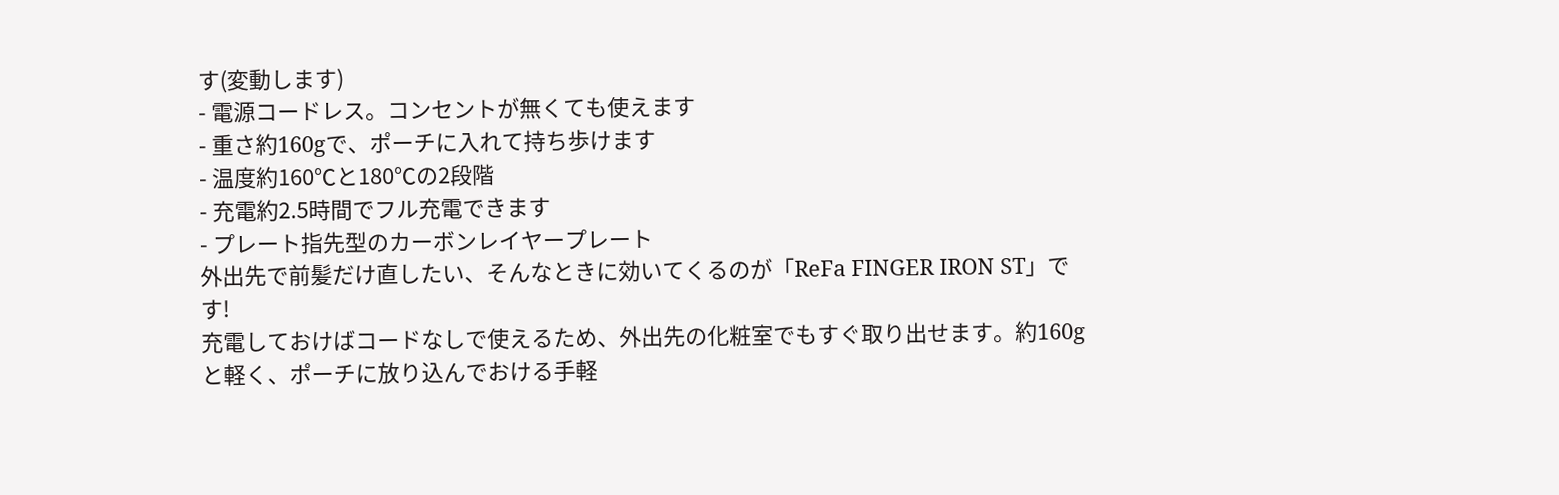す(変動します)
- 電源コードレス。コンセントが無くても使えます
- 重さ約160gで、ポーチに入れて持ち歩けます
- 温度約160℃と180℃の2段階
- 充電約2.5時間でフル充電できます
- プレート指先型のカーボンレイヤープレート
外出先で前髪だけ直したい、そんなときに効いてくるのが「ReFa FINGER IRON ST」です!
充電しておけばコードなしで使えるため、外出先の化粧室でもすぐ取り出せます。約160gと軽く、ポーチに放り込んでおける手軽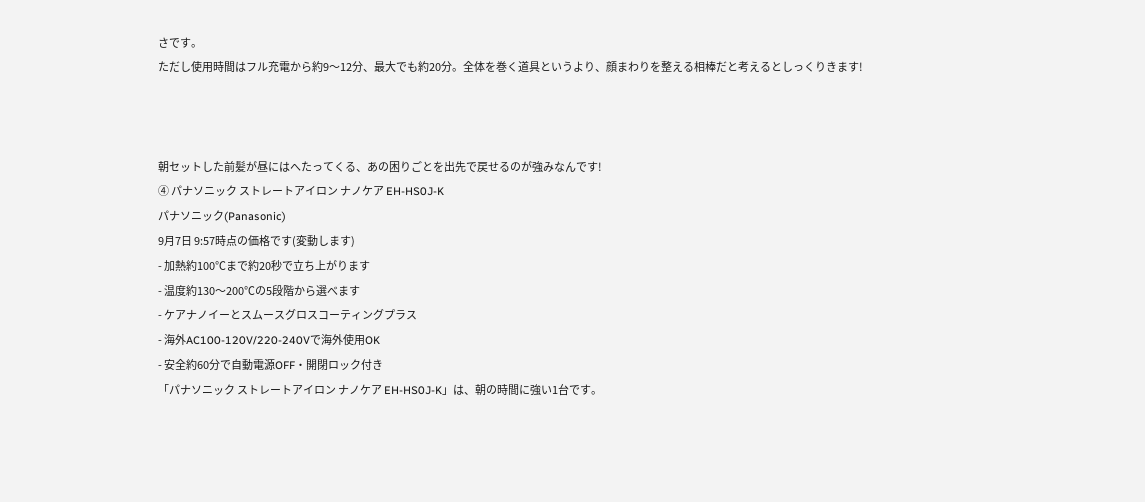さです。
ただし使用時間はフル充電から約9〜12分、最大でも約20分。全体を巻く道具というより、顔まわりを整える相棒だと考えるとしっくりきます!



朝セットした前髪が昼にはへたってくる、あの困りごとを出先で戻せるのが強みなんです!
④ パナソニック ストレートアイロン ナノケア EH-HS0J-K
パナソニック(Panasonic)
9月7日 9:57時点の価格です(変動します)
- 加熱約100℃まで約20秒で立ち上がります
- 温度約130〜200℃の5段階から選べます
- ケアナノイーとスムースグロスコーティングプラス
- 海外AC100-120V/220-240Vで海外使用OK
- 安全約60分で自動電源OFF・開閉ロック付き
「パナソニック ストレートアイロン ナノケア EH-HS0J-K」は、朝の時間に強い1台です。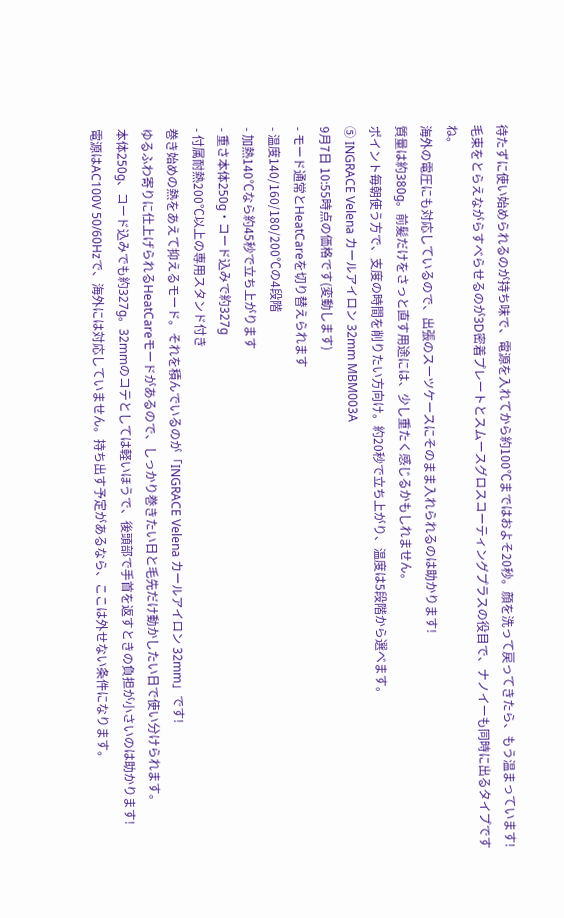待たずに使い始められるのが持ち味で、電源を入れてから約100℃まではおよそ20秒。顔を洗って戻ってきたら、もう温まっています!
毛束をとらえながらすべらせるのが3D密着プレートとスムースグロスコーティングプラスの役目で、ナノイーも同時に出るタイプですね。
海外の電圧にも対応しているので、出張のスーツケースにそのまま入れられるのは助かります!
質量は約380g。前髪だけをさっと直す用途には、少し重たく感じるかもしれません。
ポイント毎朝使う方で、支度の時間を削りたい方向け。約20秒で立ち上がり、温度は5段階から選べます。
⑤ INGRACE Velena カールアイロン 32mm MBM003A
9月7日 10:55時点の価格です(変動します)
- モード通常とHeatCareを切り替えられます
- 温度140/160/180/200℃の4段階
- 加熱140℃なら約45秒で立ち上がります
- 重さ本体250g・コード込みで約327g
- 付属耐熱200℃以上の専用スタンド付き
巻き始めの熱をあえて抑えるモード。それを積んでいるのが「INGRACE Velena カールアイロン 32mm」です!
ゆるふわ寄りに仕上げられるHeatCareモードがあるので、しっかり巻きたい日と毛先だけ動かしたい日で使い分けられます。
本体250g、コード込みでも約327g。32mmのコテとしては軽いほうで、後頭部で手首を返すときの負担が小さいのは助かります!
電源はAC100V 50/60Hzで、海外には対応していません。持ち出す予定があるなら、ここは外せない条件になります。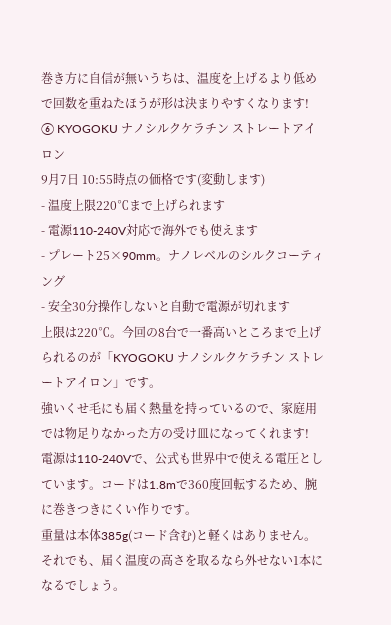巻き方に自信が無いうちは、温度を上げるより低めで回数を重ねたほうが形は決まりやすくなります!
⑥ KYOGOKU ナノシルクケラチン ストレートアイロン
9月7日 10:55時点の価格です(変動します)
- 温度上限220℃まで上げられます
- 電源110-240V対応で海外でも使えます
- プレート25×90mm。ナノレベルのシルクコーティング
- 安全30分操作しないと自動で電源が切れます
上限は220℃。今回の8台で一番高いところまで上げられるのが「KYOGOKU ナノシルクケラチン ストレートアイロン」です。
強いくせ毛にも届く熱量を持っているので、家庭用では物足りなかった方の受け皿になってくれます!
電源は110-240Vで、公式も世界中で使える電圧としています。コードは1.8mで360度回転するため、腕に巻きつきにくい作りです。
重量は本体385g(コード含む)と軽くはありません。それでも、届く温度の高さを取るなら外せない1本になるでしょう。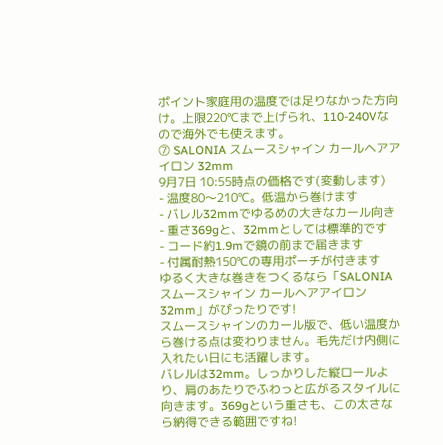ポイント家庭用の温度では足りなかった方向け。上限220℃まで上げられ、110-240Vなので海外でも使えます。
⑦ SALONIA スムースシャイン カールヘアアイロン 32mm
9月7日 10:55時点の価格です(変動します)
- 温度80〜210℃。低温から巻けます
- バレル32mmでゆるめの大きなカール向き
- 重さ369gと、32mmとしては標準的です
- コード約1.9mで鏡の前まで届きます
- 付属耐熱150℃の専用ポーチが付きます
ゆるく大きな巻きをつくるなら「SALONIA スムースシャイン カールヘアアイロン 32mm」がぴったりです!
スムースシャインのカール版で、低い温度から巻ける点は変わりません。毛先だけ内側に入れたい日にも活躍します。
バレルは32mm。しっかりした縦ロールより、肩のあたりでふわっと広がるスタイルに向きます。369gという重さも、この太さなら納得できる範囲ですね!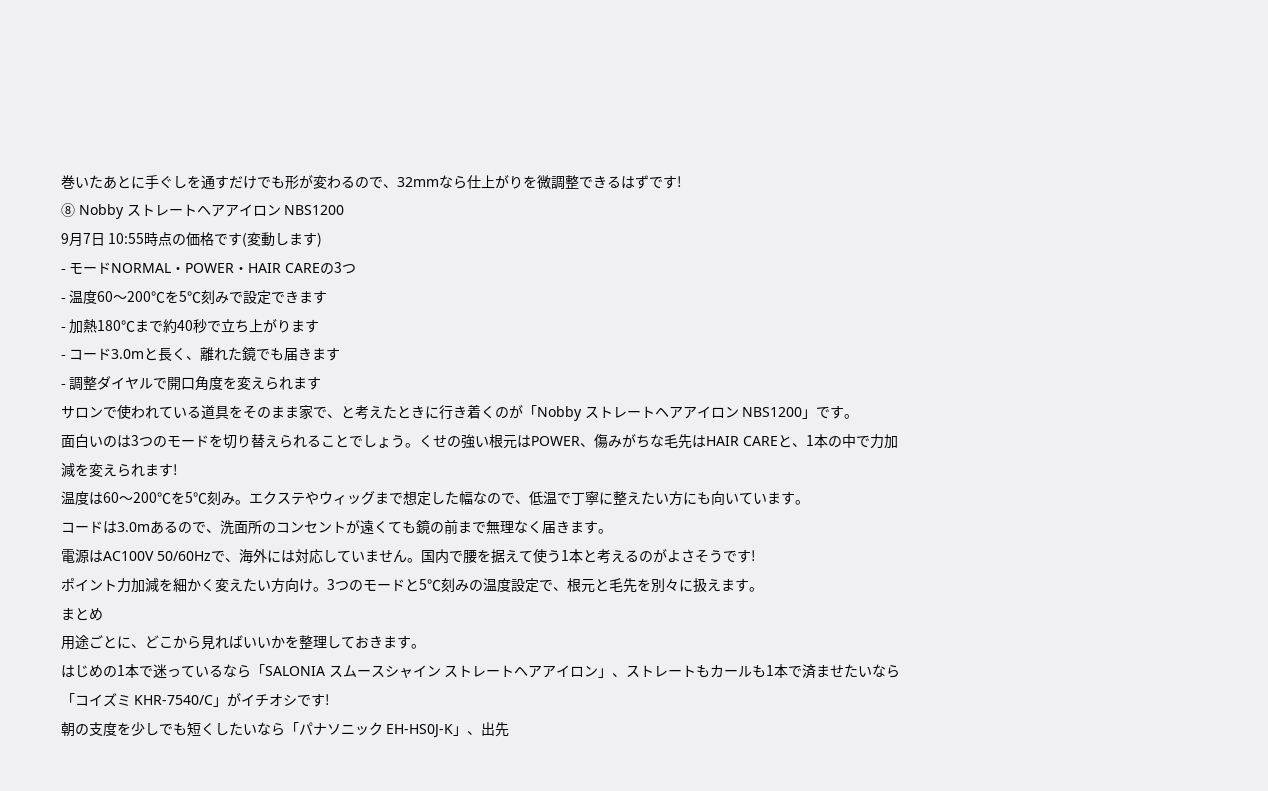巻いたあとに手ぐしを通すだけでも形が変わるので、32mmなら仕上がりを微調整できるはずです!
⑧ Nobby ストレートヘアアイロン NBS1200
9月7日 10:55時点の価格です(変動します)
- モードNORMAL・POWER・HAIR CAREの3つ
- 温度60〜200℃を5℃刻みで設定できます
- 加熱180℃まで約40秒で立ち上がります
- コード3.0mと長く、離れた鏡でも届きます
- 調整ダイヤルで開口角度を変えられます
サロンで使われている道具をそのまま家で、と考えたときに行き着くのが「Nobby ストレートヘアアイロン NBS1200」です。
面白いのは3つのモードを切り替えられることでしょう。くせの強い根元はPOWER、傷みがちな毛先はHAIR CAREと、1本の中で力加減を変えられます!
温度は60〜200℃を5℃刻み。エクステやウィッグまで想定した幅なので、低温で丁寧に整えたい方にも向いています。
コードは3.0mあるので、洗面所のコンセントが遠くても鏡の前まで無理なく届きます。
電源はAC100V 50/60Hzで、海外には対応していません。国内で腰を据えて使う1本と考えるのがよさそうです!
ポイント力加減を細かく変えたい方向け。3つのモードと5℃刻みの温度設定で、根元と毛先を別々に扱えます。
まとめ
用途ごとに、どこから見ればいいかを整理しておきます。
はじめの1本で迷っているなら「SALONIA スムースシャイン ストレートヘアアイロン」、ストレートもカールも1本で済ませたいなら「コイズミ KHR-7540/C」がイチオシです!
朝の支度を少しでも短くしたいなら「パナソニック EH-HS0J-K」、出先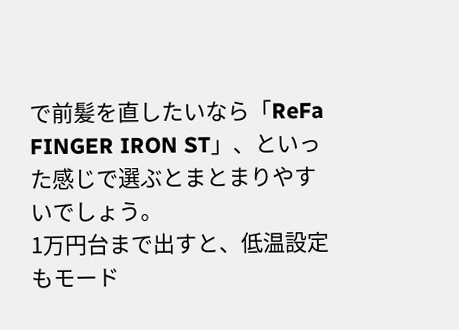で前髪を直したいなら「ReFa FINGER IRON ST」、といった感じで選ぶとまとまりやすいでしょう。
1万円台まで出すと、低温設定もモード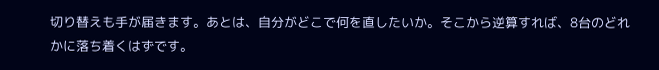切り替えも手が届きます。あとは、自分がどこで何を直したいか。そこから逆算すれば、8台のどれかに落ち着くはずです。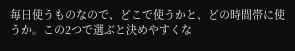毎日使うものなので、どこで使うかと、どの時間帯に使うか。この2つで選ぶと決めやすくな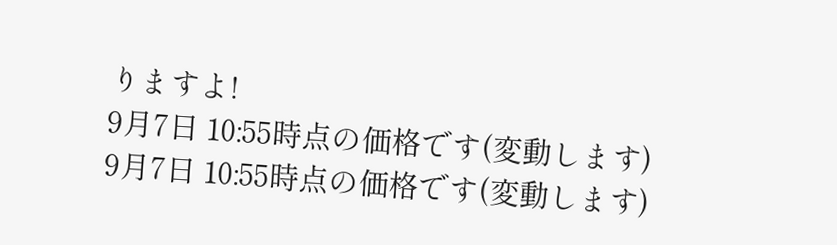りますよ!
9月7日 10:55時点の価格です(変動します)
9月7日 10:55時点の価格です(変動します)